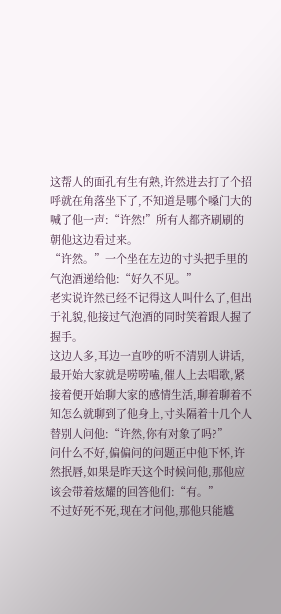这帮人的面孔有生有熟,许然进去打了个招呼就在角落坐下了,不知道是哪个嗓门大的喊了他一声:“许然!”所有人都齐刷刷的朝他这边看过来。
“许然。”一个坐在左边的寸头把手里的气泡酒递给他:“好久不见。”
老实说许然已经不记得这人叫什么了,但出于礼貌,他接过气泡酒的同时笑着跟人握了握手。
这边人多,耳边一直吵的听不清别人讲话,最开始大家就是唠唠嗑,催人上去唱歌,紧接着便开始聊大家的感情生活,聊着聊着不知怎么就聊到了他身上,寸头隔着十几个人替别人问他:“许然,你有对象了吗?”
问什么不好,偏偏问的问题正中他下怀,许然抿唇,如果是昨天这个时候问他,那他应该会带着炫耀的回答他们:“有。”
不过好死不死,现在才问他,那他只能尴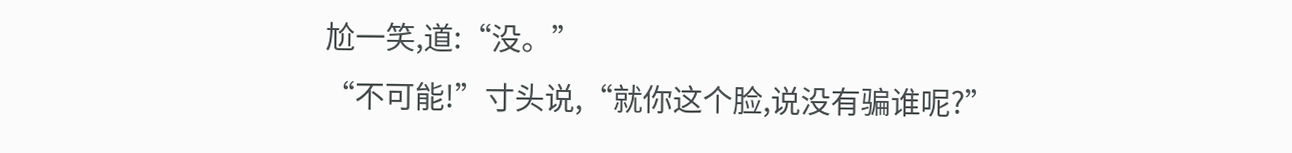尬一笑,道:“没。”
“不可能!”寸头说,“就你这个脸,说没有骗谁呢?”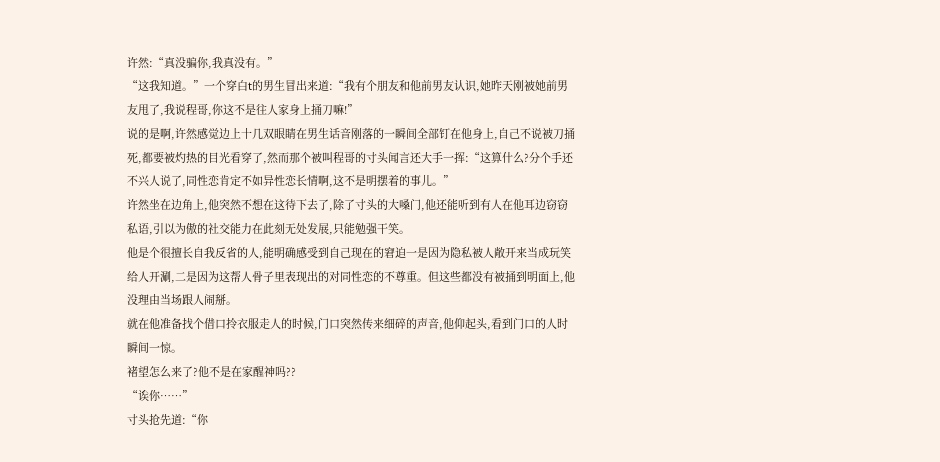许然:“真没骗你,我真没有。”
“这我知道。”一个穿白t的男生冒出来道:“我有个朋友和他前男友认识,她昨天刚被她前男友甩了,我说程哥,你这不是往人家身上捅刀嘛!”
说的是啊,许然感觉边上十几双眼睛在男生话音刚落的一瞬间全部钉在他身上,自己不说被刀捅死,都要被灼热的目光看穿了,然而那个被叫程哥的寸头闻言还大手一挥:“这算什么?分个手还不兴人说了,同性恋肯定不如异性恋长情啊,这不是明摆着的事儿。”
许然坐在边角上,他突然不想在这待下去了,除了寸头的大嗓门,他还能听到有人在他耳边窃窃私语,引以为傲的社交能力在此刻无处发展,只能勉强干笑。
他是个很擅长自我反省的人,能明确感受到自己现在的窘迫一是因为隐私被人敞开来当成玩笑给人开涮,二是因为这帮人骨子里表现出的对同性恋的不尊重。但这些都没有被捅到明面上,他没理由当场跟人闹掰。
就在他准备找个借口拎衣服走人的时候,门口突然传来细碎的声音,他仰起头,看到门口的人时瞬间一惊。
褚望怎么来了?他不是在家醒神吗??
“诶你……”
寸头抢先道:“你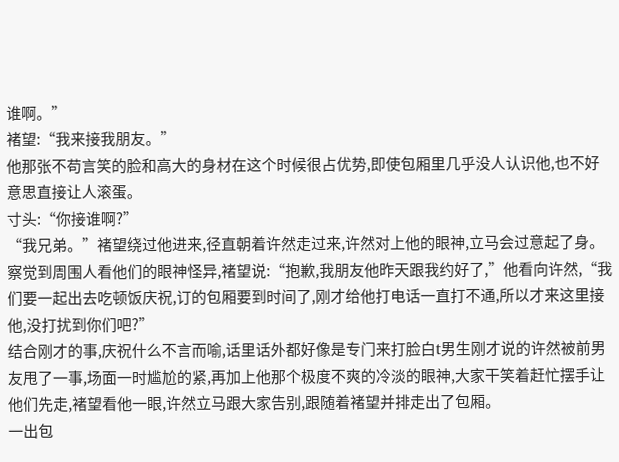谁啊。”
褚望:“我来接我朋友。”
他那张不苟言笑的脸和高大的身材在这个时候很占优势,即使包厢里几乎没人认识他,也不好意思直接让人滚蛋。
寸头:“你接谁啊?”
“我兄弟。”褚望绕过他进来,径直朝着许然走过来,许然对上他的眼神,立马会过意起了身。
察觉到周围人看他们的眼神怪异,褚望说:“抱歉,我朋友他昨天跟我约好了,”他看向许然,“我们要一起出去吃顿饭庆祝,订的包厢要到时间了,刚才给他打电话一直打不通,所以才来这里接他,没打扰到你们吧?”
结合刚才的事,庆祝什么不言而喻,话里话外都好像是专门来打脸白t男生刚才说的许然被前男友甩了一事,场面一时尴尬的紧,再加上他那个极度不爽的冷淡的眼神,大家干笑着赶忙摆手让他们先走,褚望看他一眼,许然立马跟大家告别,跟随着褚望并排走出了包厢。
一出包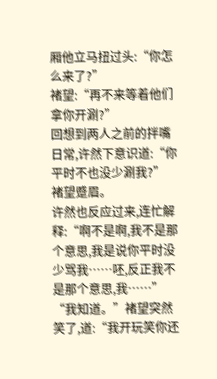厢他立马扭过头:“你怎么来了?”
褚望:“再不来等着他们拿你开涮?”
回想到两人之前的拌嘴日常,许然下意识道:“你平时不也没少涮我?”
褚望蹙眉。
许然也反应过来,连忙解释:“啊不是啊,我不是那个意思,我是说你平时没少骂我……呸,反正我不是那个意思,我……”
“我知道。”褚望突然笑了,道:“我开玩笑你还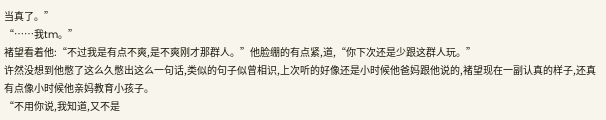当真了。”
“……我tm。”
褚望看着他:“不过我是有点不爽,是不爽刚才那群人。”他脸绷的有点紧,道,“你下次还是少跟这群人玩。”
许然没想到他憋了这么久憋出这么一句话,类似的句子似曾相识,上次听的好像还是小时候他爸妈跟他说的,褚望现在一副认真的样子,还真有点像小时候他亲妈教育小孩子。
“不用你说,我知道,又不是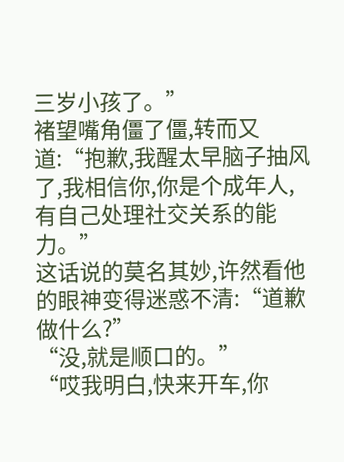三岁小孩了。”
褚望嘴角僵了僵,转而又道:“抱歉,我醒太早脑子抽风了,我相信你,你是个成年人,有自己处理社交关系的能力。”
这话说的莫名其妙,许然看他的眼神变得迷惑不清:“道歉做什么?”
“没,就是顺口的。”
“哎我明白,快来开车,你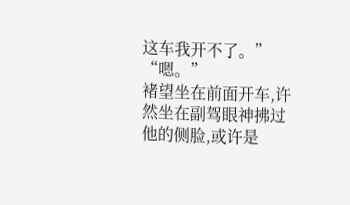这车我开不了。”
“嗯。”
褚望坐在前面开车,许然坐在副驾眼神拂过他的侧脸,或许是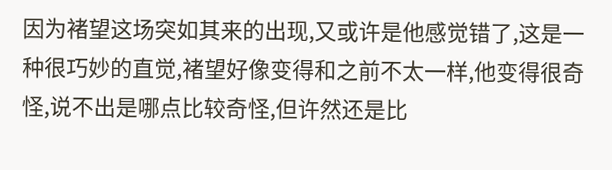因为褚望这场突如其来的出现,又或许是他感觉错了,这是一种很巧妙的直觉,褚望好像变得和之前不太一样,他变得很奇怪,说不出是哪点比较奇怪,但许然还是比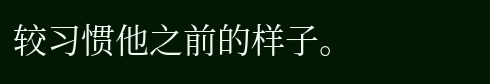较习惯他之前的样子。